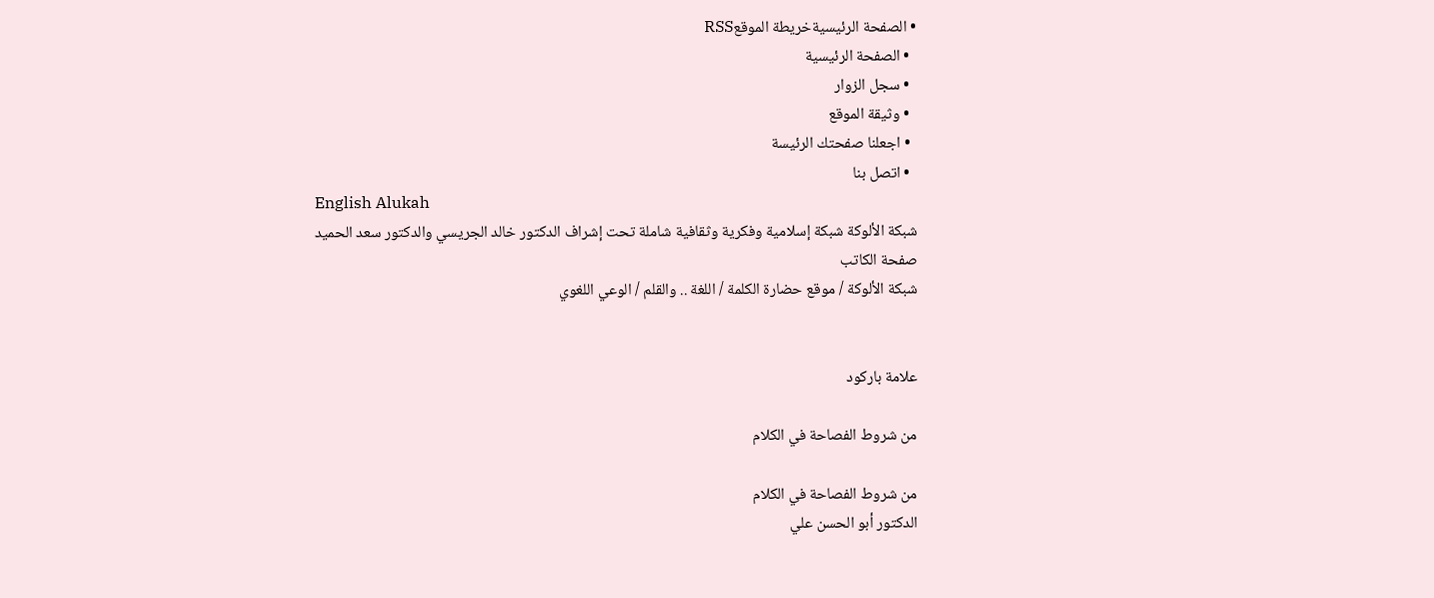• الصفحة الرئيسيةخريطة الموقعRSS
  • الصفحة الرئيسية
  • سجل الزوار
  • وثيقة الموقع
  • اجعلنا صفحتك الرئيسة
  • اتصل بنا
English Alukah
شبكة الألوكة شبكة إسلامية وفكرية وثقافية شاملة تحت إشراف الدكتور خالد الجريسي والدكتور سعد الحميد
صفحة الكاتب
شبكة الألوكة / موقع حضارة الكلمة / اللغة .. والقلم / الوعي اللغوي


علامة باركود

من شروط الفصاحة في الكلام

من شروط الفصاحة في الكلام
الدكتور أبو الحسن علي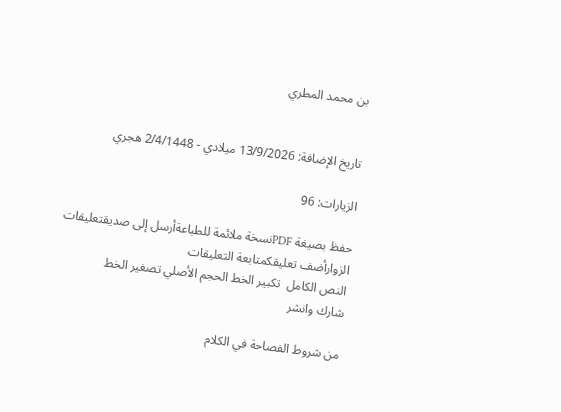بن محمد المطري


تاريخ الإضافة: 13/9/2026 ميلادي - 2/4/1448 هجري

الزيارات: 96

حفظ بصيغة PDFنسخة ملائمة للطباعةأرسل إلى صديقتعليقات الزوارأضف تعليقكمتابعة التعليقات
النص الكامل  تكبير الخط الحجم الأصلي تصغير الخط
شارك وانشر

من شروط الفصاحة في الكلام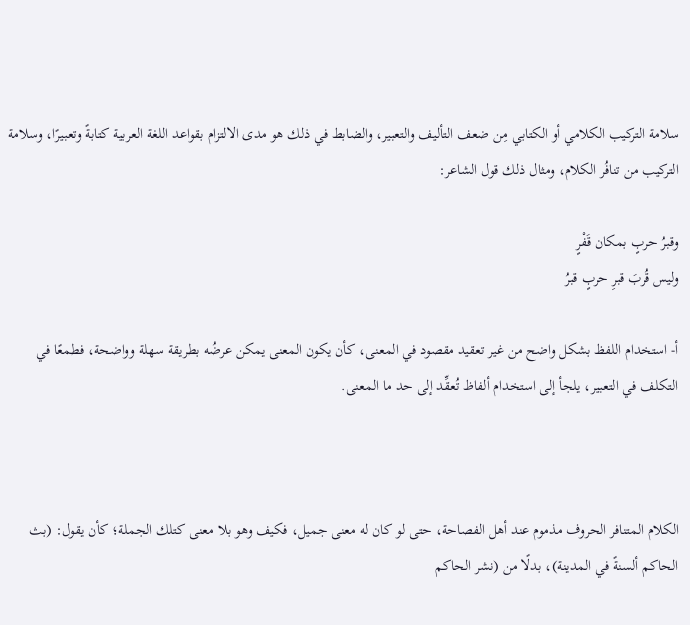سلامة التركيب الكلامي أو الكتابي مِن ضعف التأليف والتعبير، والضابط في ذلك هو مدى الالتزام بقواعد اللغة العربية كتابةً وتعبيرًا، وسلامة التركيب من تنافُر الكلام، ومثال ذلك قول الشاعر:

وقبرُ حربٍ بمكان قَفْرٍ
وليس قُربَ قبرِ حربٍ قبرُ

أ- استخدام اللفظ بشكل واضح من غير تعقيد مقصود في المعنى، كأن يكون المعنى يمكن عرضُه بطريقة سهلة وواضحة، فطمعًا في التكلف في التعبير، يلجأ إلى استخدام ألفاظ تُعقِّد إلى حد ما المعنى.



الكلام المتنافر الحروف مذموم عند أهل الفصاحة، حتى لو كان له معنى جميل، فكيف وهو بلا معنى كتلك الجملة؛ كأن يقول: (بث الحاكم ألسنةً في المدينة)، بدلًا من (نشر الحاكم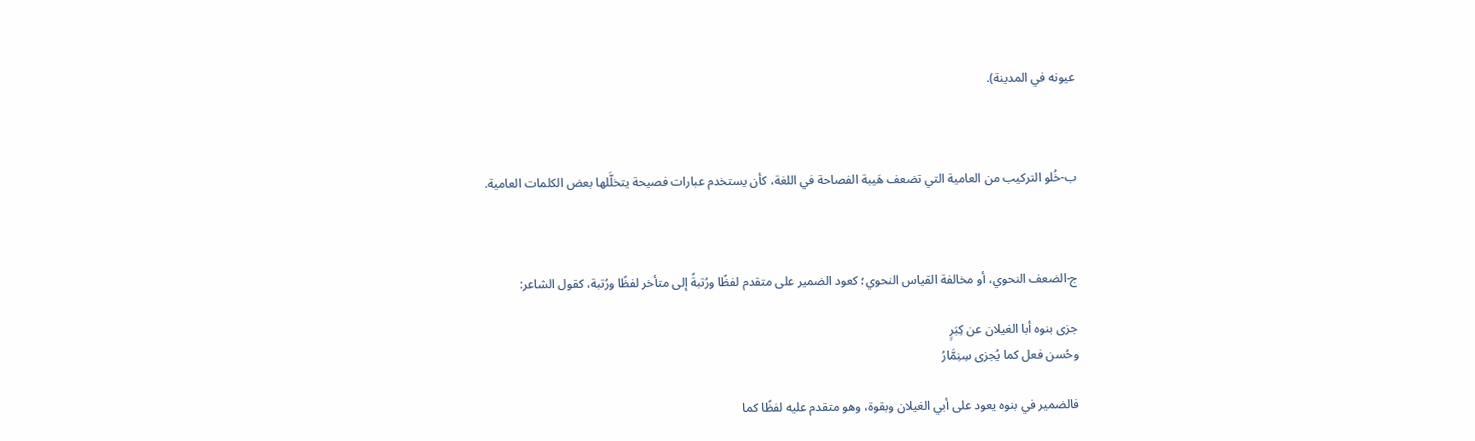عيونه في المدينة).



ب-خُلو التركيب من العامية التي تضعف هَيبة الفصاحة في اللغة، كأن يستخدم عبارات فصيحة يتخلَّلها بعض الكلمات العامية.



ج-الضعف النحوي، أو مخالفة القياس النحوي؛ كعود الضمير على متقدم لفظًا ورُتبةً إلى متأخر لفظًا ورُتبة، كقول الشاعر:

جزى بنوه أبا الغيلان عن كِبَرٍ
وحُسن فعل كما يُجزى سِنِمَّارُ

فالضمير في بنوه يعود على أبي الغيلان وبقوة، وهو متقدم عليه لفظًا كما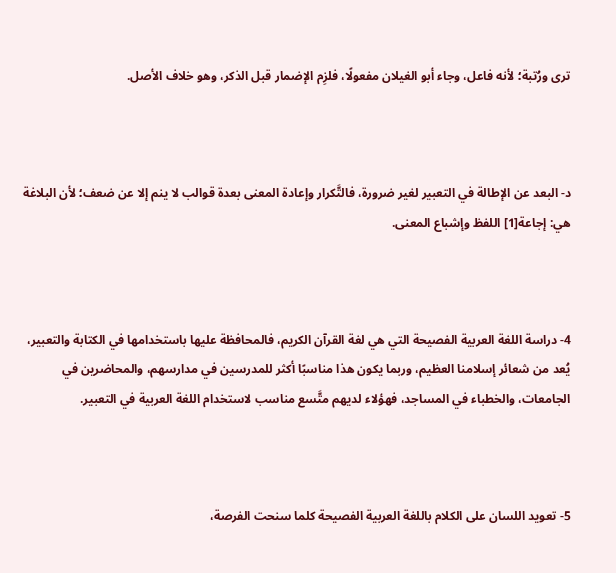ترى ورُتبة؛ لأنه فاعل، وجاء أبو الغيلان مفعولًا، فلزِم الإضمار قبل الذكر، وهو خلاف الأصل.



د- البعد عن الإطالة في التعبير لغير ضرورة، فالتَّكرار وإعادة المعنى بعدة قوالب لا ينم إلا عن ضعف؛ لأن البلاغة هي: إجاعة[1] اللفظ وإشباع المعنى.



4- دراسة اللغة العربية الفصيحة التي هي لغة القرآن الكريم، فالمحافظة عليها باستخدامها في الكتابة والتعبير، يُعد من شعائر إسلامنا العظيم، وربما يكون هذا مناسبًا أكثر للمدرسين في مدارسهم، والمحاضرين في الجامعات، والخطباء في المساجد، فهؤلاء لديهم متَّسع مناسب لاستخدام اللغة العربية في التعبير.



5- تعويد اللسان على الكلام باللغة العربية الفصيحة كلما سنحت الفرصة،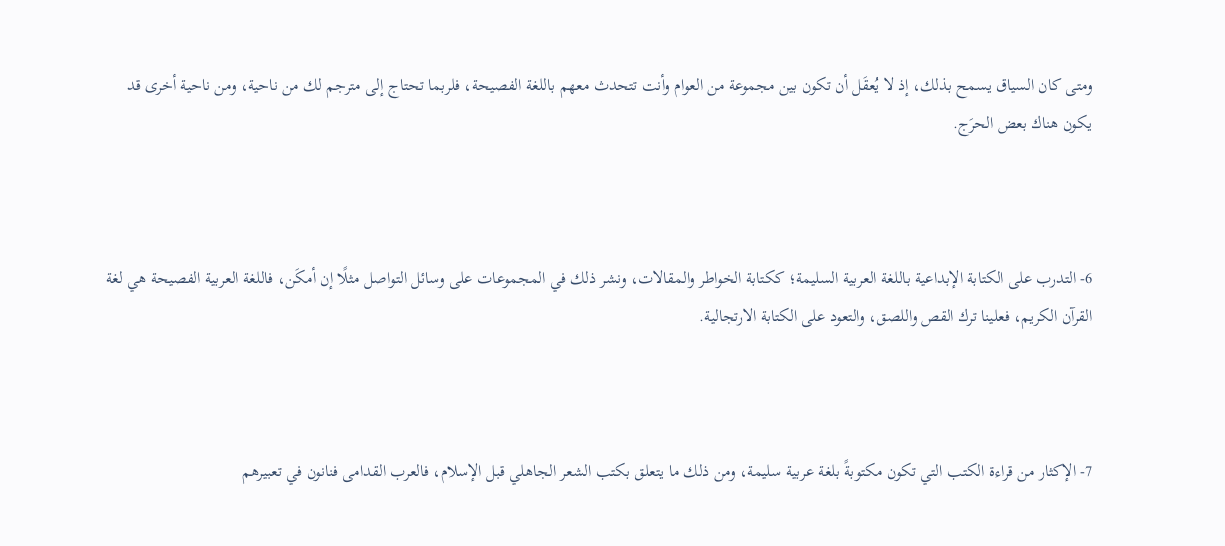ومتى كان السياق يسمح بذلك، إذ لا يُعقَل أن تكون بين مجموعة من العوام وأنت تتحدث معهم باللغة الفصيحة، فلربما تحتاج إلى مترجم لك من ناحية، ومن ناحية أخرى قد يكون هناك بعض الحرَج.



6- التدرب على الكتابة الإبداعية باللغة العربية السليمة؛ ككتابة الخواطر والمقالات، ونشر ذلك في المجموعات على وسائل التواصل مثلًا إن أمكَن، فاللغة العربية الفصيحة هي لغة القرآن الكريم، فعلينا ترك القص واللصق، والتعود على الكتابة الارتجالية.



7- الإكثار من قراءة الكتب التي تكون مكتوبةً بلغة عربية سليمة، ومن ذلك ما يتعلق بكتب الشعر الجاهلي قبل الإسلام، فالعرب القدامى فنانون في تعبيرهم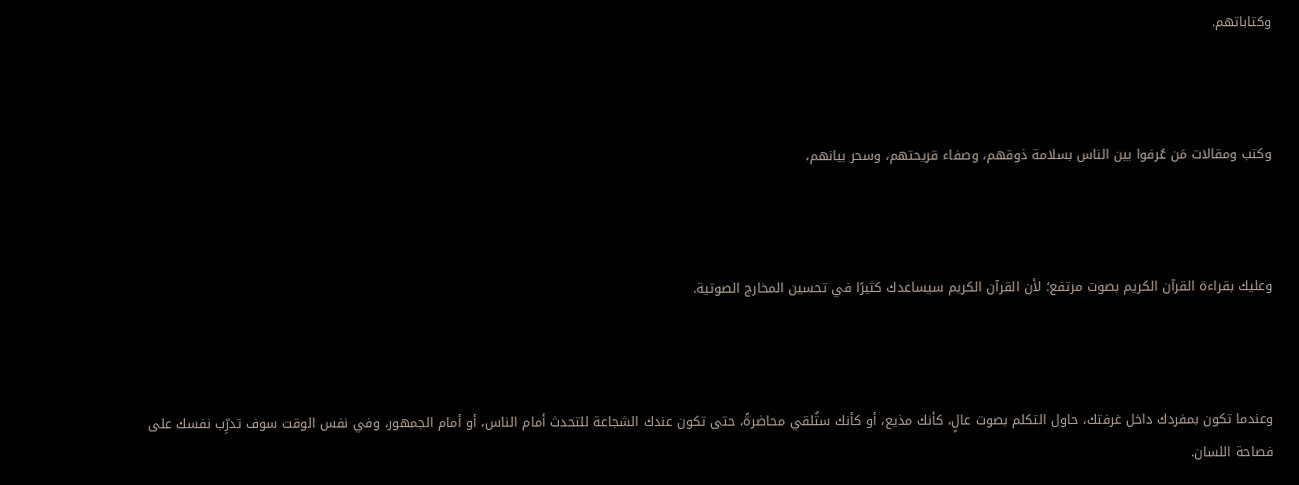وكتاباتهم.



وكتب ومقالات مَن عُرفوا بين الناس بسلامة ذوقهم، وصفاء قريحتهم، وسحر بيانهم،



وعليك بقراءة القرآن الكريم بصوت مرتفع؛ لأن القرآن الكريم سيساعدك كثيرًا في تحسين المخارج الصوتية.



وعندما تكون بمفردك داخل غرفتك، حاول التكلم بصوت عالٍ، كأنك مذيع، أو كأنك ستُلقي محاضرةً، حتى تكون عندك الشجاعة للتحدث أمام الناس، أو أمام الجمهور، وفي نفس الوقت سوف تدرِّب نفسك على فصاحة اللسان.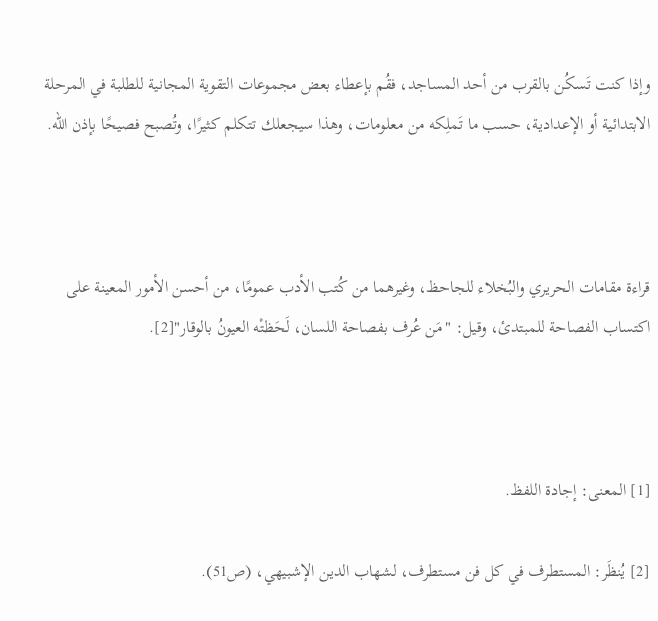وإذا كنت تَسكُن بالقرب من أحد المساجد، فقُم بإعطاء بعض مجموعات التقوية المجانية للطلبة في المرحلة الابتدائية أو الإعدادية، حسب ما تَملِكه من معلومات، وهذا سيجعلك تتكلم كثيرًا، وتُصبح فصيحًا بإذن الله.



قراءة مقامات الحريري والبُخلاء للجاحظ، وغيرهما من كُتب الأدب عمومًا، من أحسن الأمور المعينة على اكتساب الفصاحة للمبتدئ، وقيل: "مَن عُرف بفصاحة اللسان، لَحَظتْه العيونُ بالوقار"[2].



[1] المعنى: إجادة اللفظ.

[2] يُنظَر: المستطرف في كل فن مستطرف، لشهاب الدين الإشبيهي، (ص51).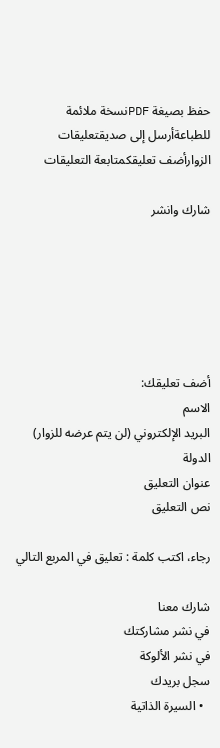حفظ بصيغة PDFنسخة ملائمة للطباعةأرسل إلى صديقتعليقات الزوارأضف تعليقكمتابعة التعليقات

شارك وانشر






أضف تعليقك:
الاسم
البريد الإلكتروني (لن يتم عرضه للزوار)
الدولة
عنوان التعليق
نص التعليق

رجاء، اكتب كلمة : تعليق في المربع التالي

شارك معنا
في نشر مشاركتك
في نشر الألوكة
سجل بريدك
  • السيرة الذاتية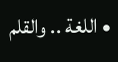• اللغة .. والقلم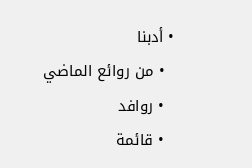• أدبنا
  • من روائع الماضي
  • روافد
  • قائمة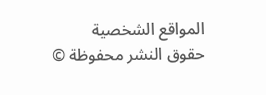المواقع الشخصية
حقوق النشر محفوظة ©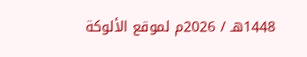1448هـ / 2026م لموقع الألوكة